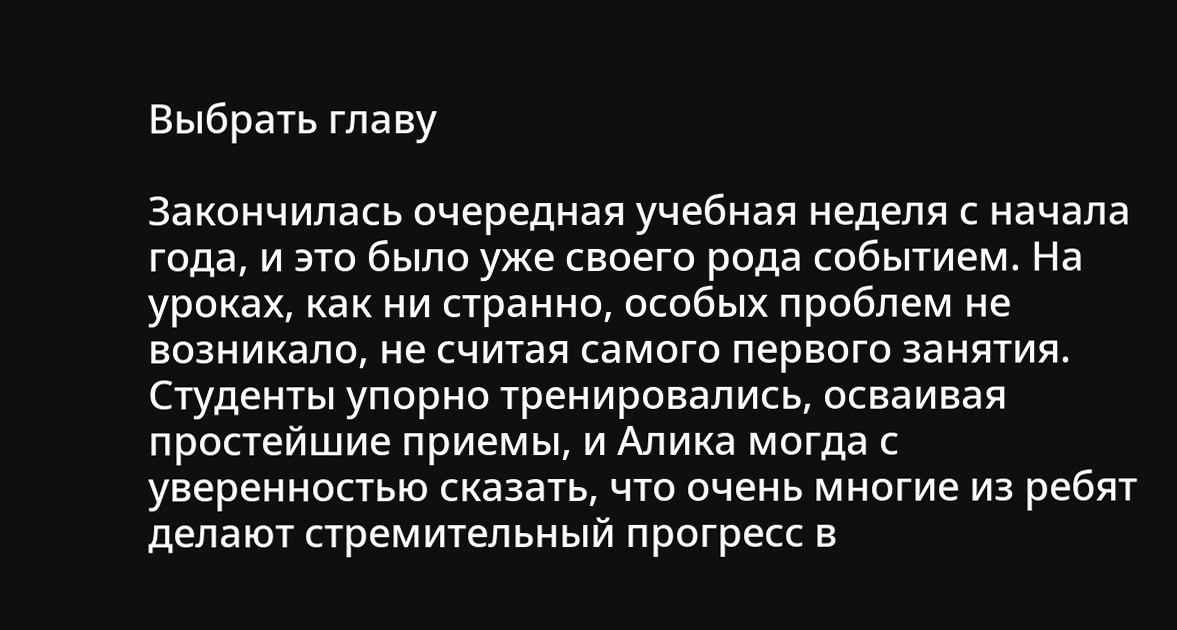Выбрать главу

Закончилась очередная учебная неделя с начала года, и это было уже своего рода событием. На уроках, как ни странно, особых проблем не возникало, не считая самого первого занятия. Студенты упорно тренировались, осваивая простейшие приемы, и Алика могда с уверенностью сказать, что очень многие из ребят делают стремительный прогресс в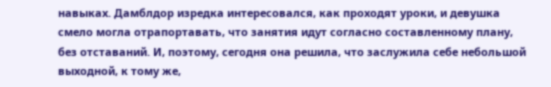навыках. Дамблдор изредка интересовался, как проходят уроки, и девушка смело могла отрапортавать, что занятия идут согласно составленному плану, без отставаний. И, поэтому, сегодня она решила, что заслужила себе небольшой выходной, к тому же,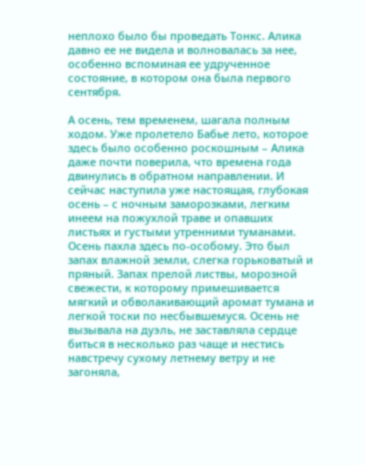неплохо было бы проведать Тонкс. Алика давно ее не видела и волновалась за нее, особенно вспоминая ее удрученное состояние, в котором она была первого сентября.

А осень, тем временем, шагала полным ходом. Уже пролетело Бабье лето, которое здесь было особенно роскошным – Алика даже почти поверила, что времена года двинулись в обратном направлении. И сейчас наступила уже настоящая, глубокая осень – с ночным заморозками, легким инеем на пожухлой траве и опавших листьях и густыми утренними туманами. Осень пахла здесь по-особому. Это был запах влажной земли, слегка горьковатый и пряный. Запах прелой листвы, морозной свежести, к которому примешивается мягкий и обволакивающий аромат тумана и легкой тоски по несбывшемуся. Осень не вызывала на дуэль, не заставляла сердце биться в несколько раз чаще и нестись навстречу сухому летнему ветру и не загоняла,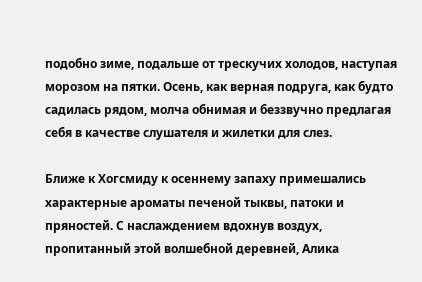подобно зиме, подальше от трескучих холодов, наступая морозом на пятки. Осень, как верная подруга, как будто садилась рядом, молча обнимая и беззвучно предлагая себя в качестве слушателя и жилетки для слез.

Ближе к Хогсмиду к осеннему запаху примешались характерные ароматы печеной тыквы, патоки и пряностей. С наслаждением вдохнув воздух, пропитанный этой волшебной деревней, Алика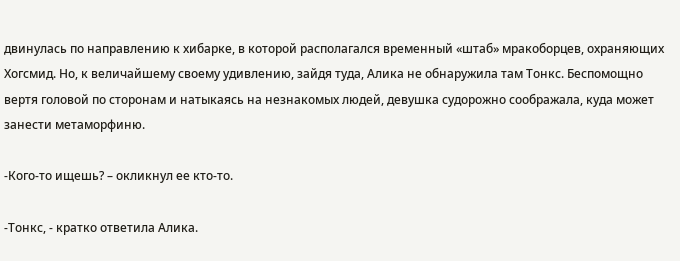двинулась по направлению к хибарке, в которой располагался временный «штаб» мракоборцев, охраняющих Хогсмид. Но, к величайшему своему удивлению, зайдя туда, Алика не обнаружила там Тонкс. Беспомощно вертя головой по сторонам и натыкаясь на незнакомых людей, девушка судорожно соображала, куда может занести метаморфиню.

-Кого-то ищешь? – окликнул ее кто-то.

-Тонкс, - кратко ответила Алика.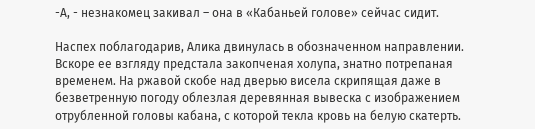-А, - незнакомец закивал – она в «Кабаньей голове» сейчас сидит.

Наспех поблагодарив, Алика двинулась в обозначенном направлении. Вскоре ее взгляду предстала закопченая холупа, знатно потрепаная временем. На ржавой скобе над дверью висела скрипящая даже в безветренную погоду облезлая деревянная вывеска с изображением отрубленной головы кабана, с которой текла кровь на белую скатерть.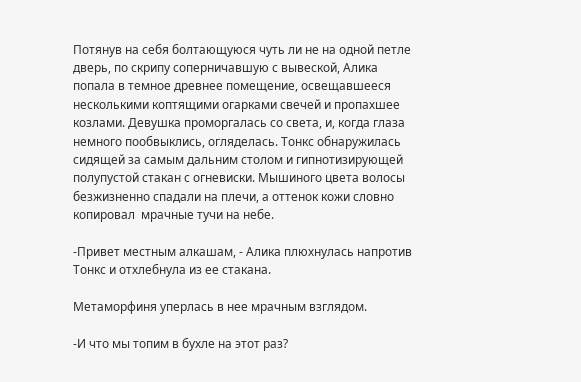Потянув на себя болтающуюся чуть ли не на одной петле дверь, по скрипу соперничавшую с вывеской, Алика попала в темное древнее помещение, освещавшееся несколькими коптящими огарками свечей и пропахшее козлами. Девушка проморгалась со света, и, когда глаза немного пообвыклись, огляделась. Тонкс обнаружилась сидящей за самым дальним столом и гипнотизирующей полупустой стакан с огневиски. Мышиного цвета волосы безжизненно спадали на плечи, а оттенок кожи словно копировал  мрачные тучи на небе.

-Привет местным алкашам, - Алика плюхнулась напротив Тонкс и отхлебнула из ее стакана.

Метаморфиня уперлась в нее мрачным взглядом.

-И что мы топим в бухле на этот раз?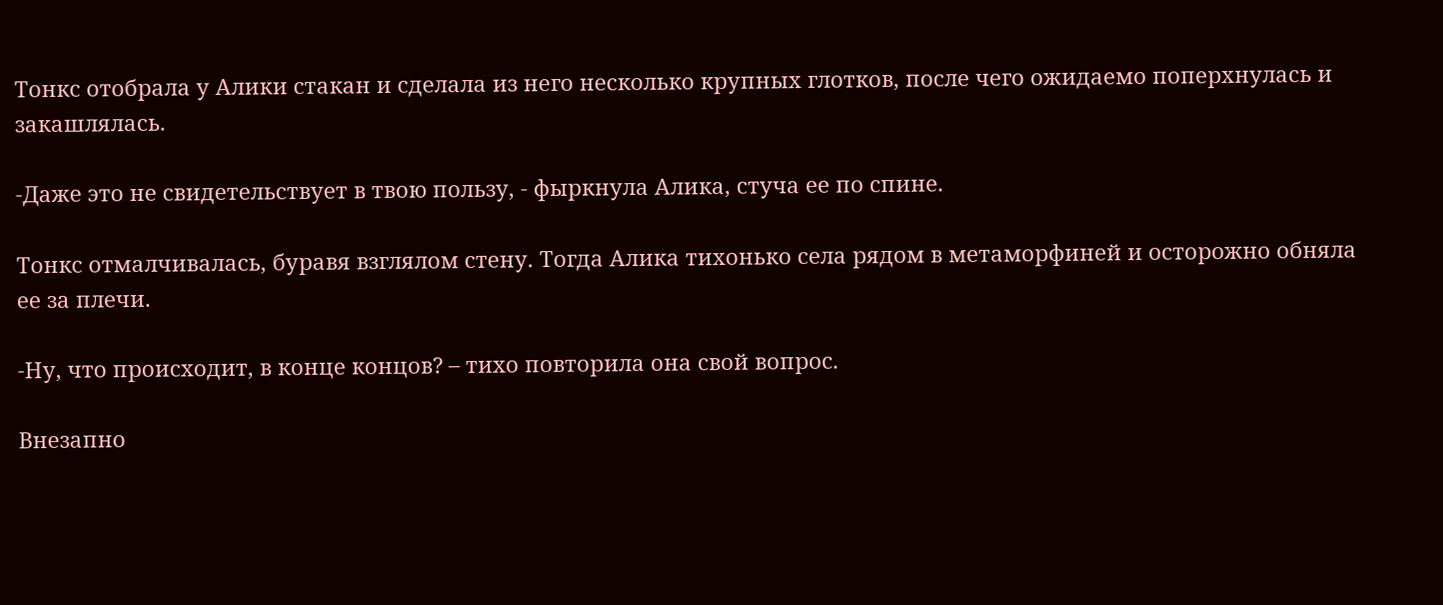Тонкс отобрала у Алики стакан и сделала из него несколько крупных глотков, после чего ожидаемо поперхнулась и закашлялась.

-Даже это не свидетельствует в твою пользу, - фыркнула Алика, стуча ее по спине.

Тонкс отмалчивалась, буравя взглялом стену. Тогда Алика тихонько села рядом в метаморфиней и осторожно обняла ее за плечи.

-Ну, что происходит, в конце концов? – тихо повторила она свой вопрос.

Внезапно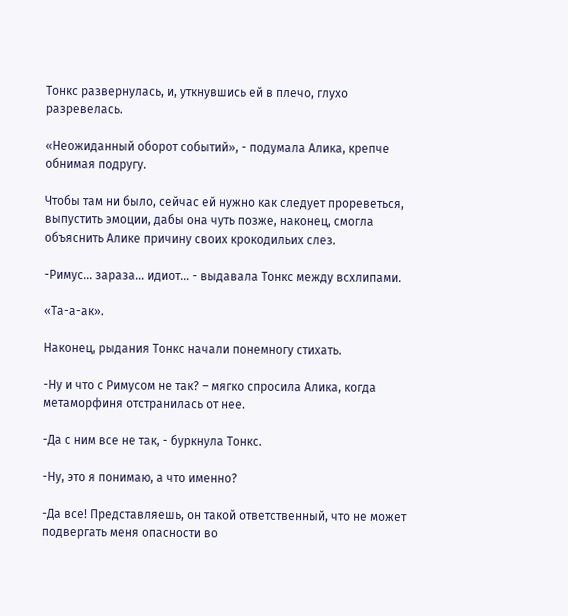Тонкс развернулась, и, уткнувшись ей в плечо, глухо разревелась.

«Неожиданный оборот событий», - подумала Алика, крепче обнимая подругу.

Чтобы там ни было, сейчас ей нужно как следует прореветься, выпустить эмоции, дабы она чуть позже, наконец, смогла объяснить Алике причину своих крокодильих слез.

-Римус… зараза… идиот… - выдавала Тонкс между всхлипами.

«Та-а-ак».

Наконец, рыдания Тонкс начали понемногу стихать.

-Ну и что с Римусом не так? – мягко спросила Алика, когда метаморфиня отстранилась от нее.

-Да с ним все не так, - буркнула Тонкс.

-Ну, это я понимаю, а что именно?

-Да все! Представляешь, он такой ответственный, что не может подвергать меня опасности во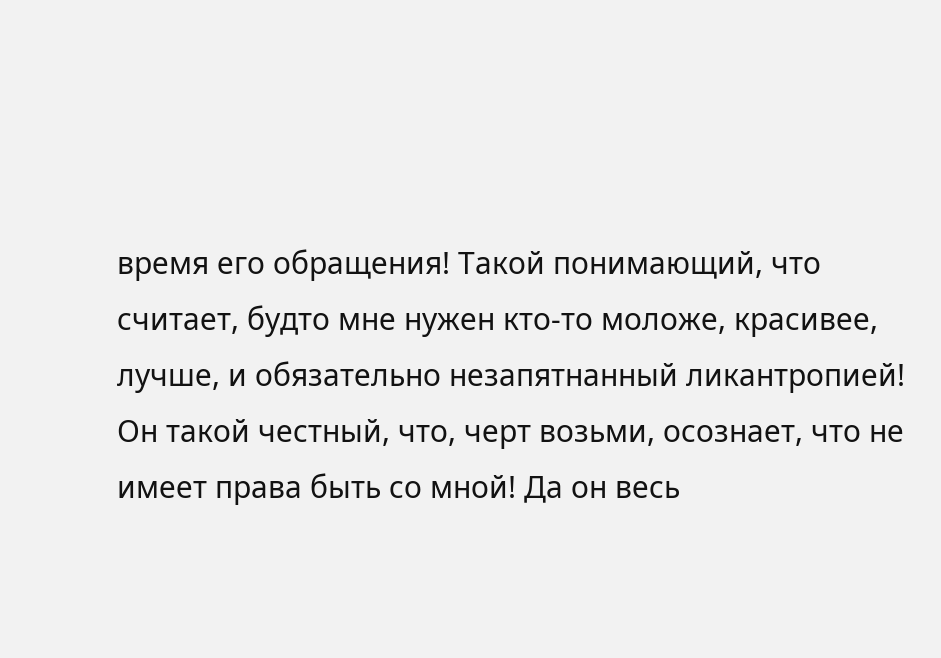время его обращения! Такой понимающий, что считает, будто мне нужен кто-то моложе, красивее, лучше, и обязательно незапятнанный ликантропией! Он такой честный, что, черт возьми, осознает, что не имеет права быть со мной! Да он весь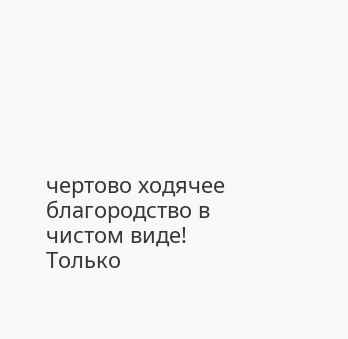чертово ходячее благородство в чистом виде! Только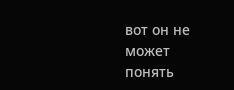вот он не может понять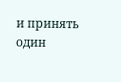и принять один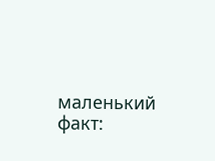маленький факт: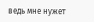ведь мне нужет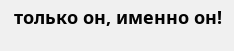только он, именно он!